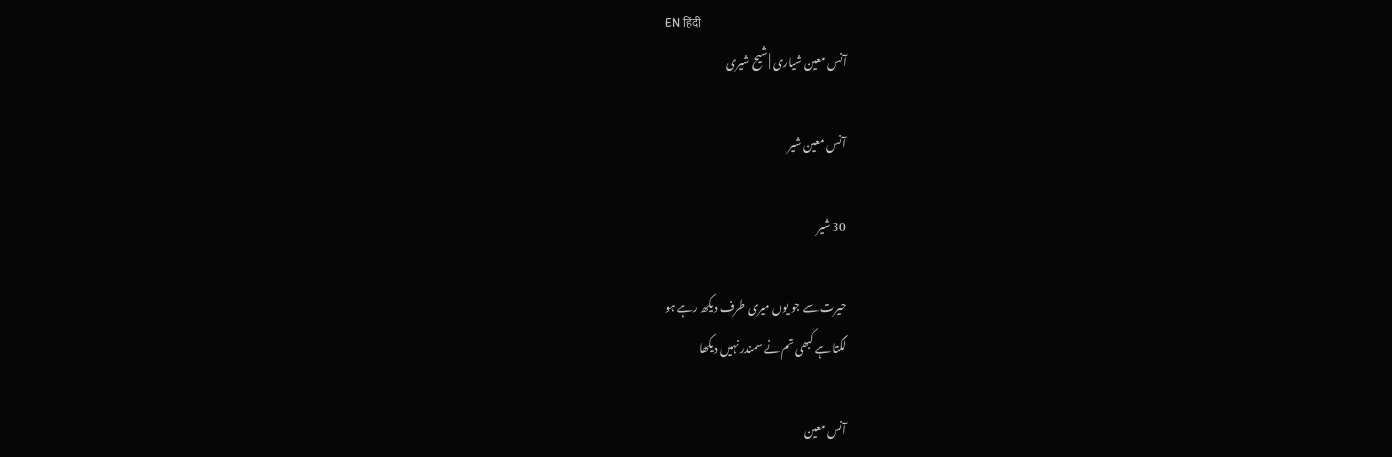EN हिंदी
آنس معین شیاری | شیح شیری

آنس معین شیر

30 شیر

حیرت سے جو یوں میری طرف دیکھ رہے ہو
لگتا ہے کبھی تم نے سمندر نہیں دیکھا

آنس معین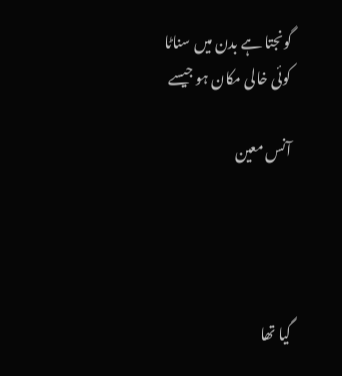گونجتا ہے بدن میں سناٹا
کوئی خالی مکان ہو جیسے

آنس معین




گیا تھا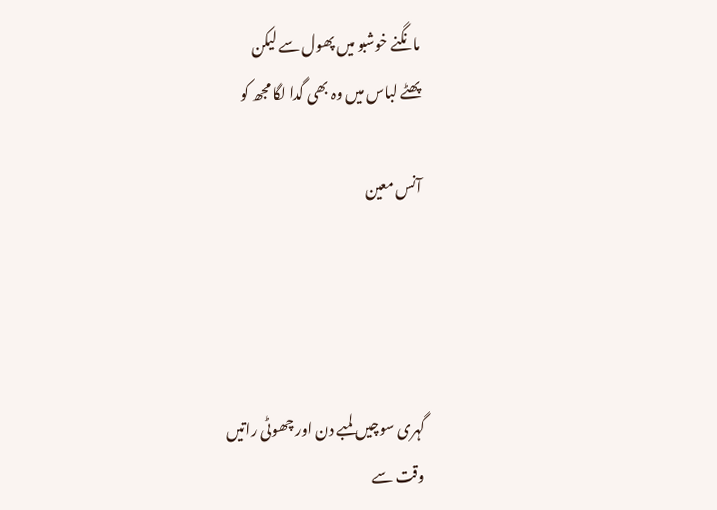مانگنے خوشبو میں پھول سے لیکن
پھٹے لباس میں وہ بھی گدا لگا مجھ کو

آنس معین




گہری سوچیں لمبے دن اور چھوٹی راتیں
وقت سے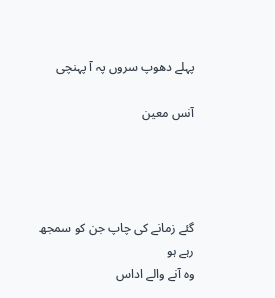پہلے دھوپ سروں پہ آ پہنچی

آنس معین




گئے زمانے کی چاپ جن کو سمجھ رہے ہو
وہ آنے والے اداس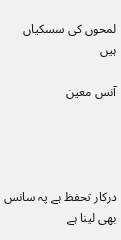لمحوں کی سسکیاں ہیں

آنس معین




درکار تحفظ ہے پہ سانس بھی لینا ہے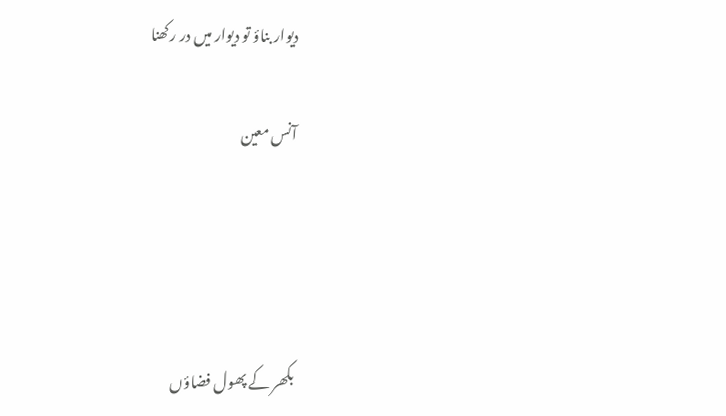دیوار بناؤ تو دیوار میں در رکھنا

آنس معین




بکھر کے پھول فضاؤں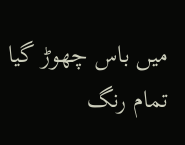میں باس چھوڑ گیا
تمام رنگ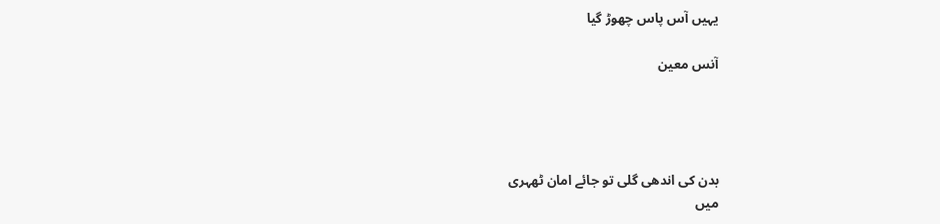یہیں آس پاس چھوڑ گیا

آنس معین




بدن کی اندھی گلی تو جائے امان ٹھہری
میں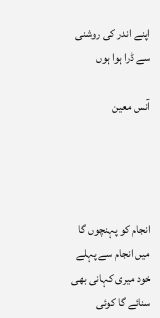اپنے اندر کی روشنی سے ڈرا ہوا ہوں

آنس معین




انجام کو پہنچوں گا میں انجام سے پہلے
خود میری کہانی بھی سنائے گا کوئی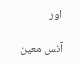اور

آنس معین